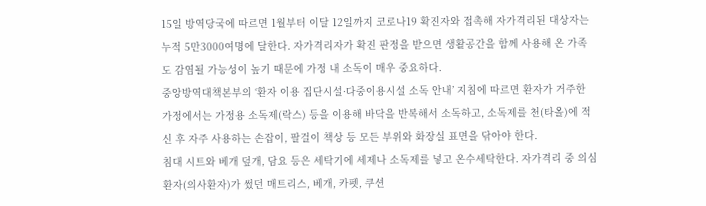15일 방역당국에 따르면 1월부터 이달 12일까지 코로나19 확진자와 접촉해 자가격리된 대상자는 누적 5만3000여명에 달한다. 자가격리자가 확진 판정을 받으면 생활공간을 함께 사용해 온 가족도 감염될 가능성이 높기 때문에 가정 내 소독이 매우 중요하다.
중앙방역대책본부의 ‘환자 이용 집단시설·다중이용시설 소독 안내’ 지침에 따르면 환자가 거주한 가정에서는 가정용 소독제(락스) 등을 이용해 바닥을 반복해서 소독하고, 소독제를 천(타올)에 적신 후 자주 사용하는 손잡이, 팔걸이 책상 등 모든 부위와 화장실 표면을 닦아야 한다.
침대 시트와 베개 덮개, 담요 등은 세탁기에 세제나 소독제를 넣고 온수세탁한다. 자가격리 중 의심환자(의사환자)가 썼던 매트리스, 베개, 카펫, 쿠션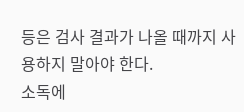등은 검사 결과가 나올 때까지 사용하지 말아야 한다.
소독에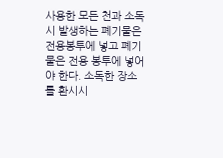사용한 모든 천과 소독시 발생하는 폐기물은 전용봉투에 넣고 폐기물은 전용 봉투에 넣어야 한다. 소독한 장소를 환시시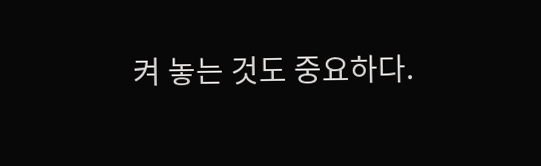켜 놓는 것도 중요하다.